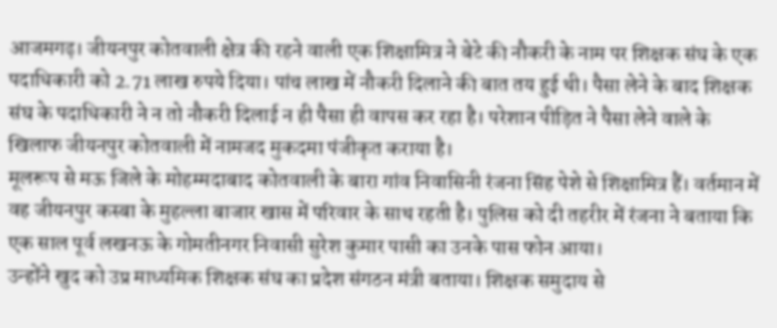आजमगढ़। जीयनपुर कोतवाली क्षेत्र की रहने वाली एक शिक्षामित्र ने बेटे की नौकरी के नाम पर शिक्षक संघ के एक पदाधिकारी को 2.71 लाख रुपये दिया। पांच लाख में नौकरी दिलाने की बात तय हुई थी। पैसा लेने के बाद शिक्षक संघ के पदाधिकारी ने न तो नौकरी दिलाई न ही पैसा ही वापस कर रहा है। परेशान पीड़ित ने पैसा लेने वाले के खिलाफ जीयनपुर कोतवाली में नामजद मुकदमा पंजीकृत कराया है।
मूलरूप से मऊ जिले के मोहम्मदाबाद कोतवाली के बारा गांव निवासिनी रंजना सिंह पेशे से शिक्षामित्र हैं। वर्तमान में वह जीयनपुर कस्बा के मुहल्ला बाजार खास में परिवार के साथ रहती है। पुलिस को दी तहरीर में रंजना ने बताया कि एक साल पूर्व लखनऊ के गोमतीनगर निवासी सुरेश कुमार पासी का उनके पास फोन आया।
उन्होंने खुद को उप्र माध्यमिक शिक्षक संघ का प्रदेश संगठन मंत्री बताया। शिक्षक समुदाय से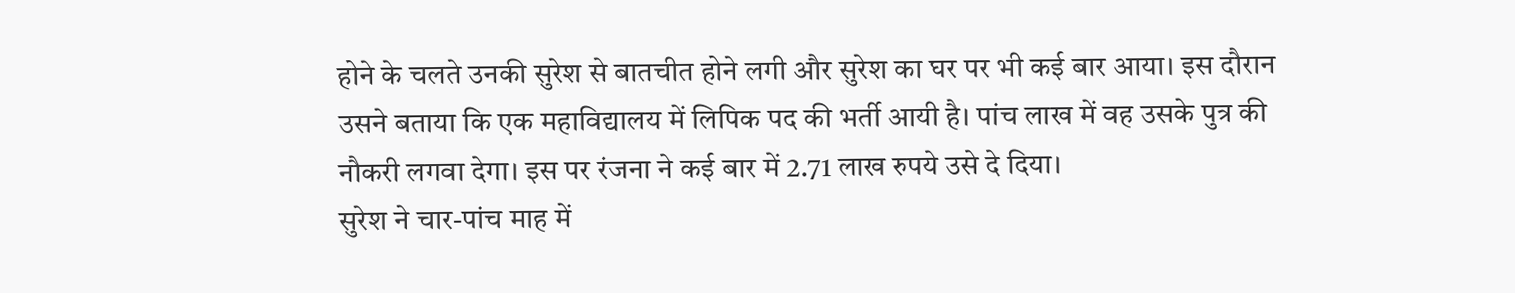होने के चलते उनकी सुरेश से बातचीत होने लगी और सुरेश का घर पर भी कई बार आया। इस दौरान उसने बताया कि एक महाविद्यालय में लिपिक पद की भर्ती आयी है। पांच लाख में वह उसके पुत्र की नौकरी लगवा देगा। इस पर रंजना ने कई बार में 2.71 लाख रुपये उसे दे दिया।
सुरेश ने चार-पांच माह में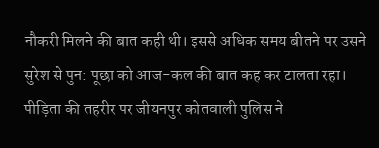नौकरी मिलने की बात कही थी। इससे अधिक समय बीतने पर उसने सुरेश से पुन: पूछा को आज-कल की बात कह कर टालता रहा। पीड़िता की तहरीर पर जीयनपुर कोतवाली पुलिस ने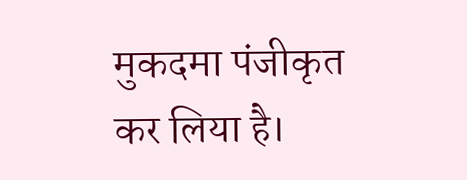मुकदमा पंजीकृत कर लिया है।